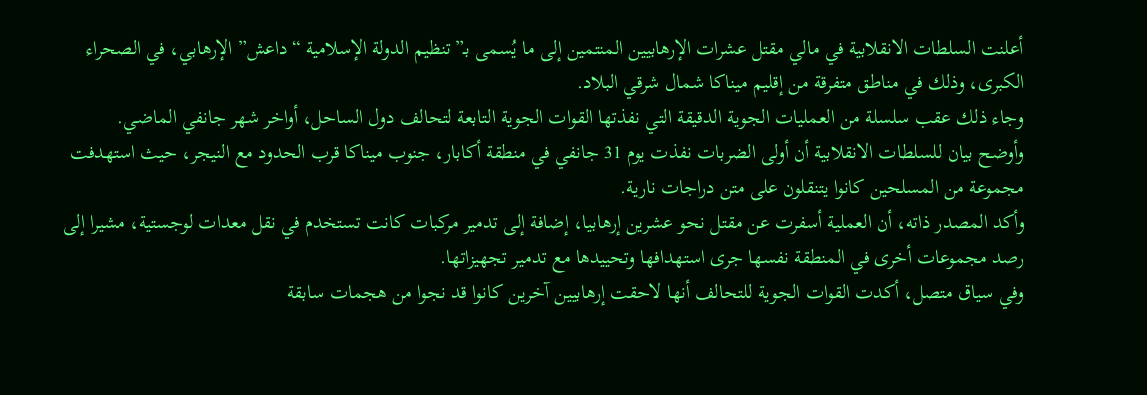أعلنت السلطات الانقلابية في مالي مقتل عشرات الإرهابيين المنتمين إلى ما يُسمى بـ”تنظيم الدولة الإسلامية “داعش” الإرهابي، في الصحراء الكبرى، وذلك في مناطق متفرقة من إقليم ميناكا شمال شرقي البلاد.
وجاء ذلك عقب سلسلة من العمليات الجوية الدقيقة التي نفذتها القوات الجوية التابعة لتحالف دول الساحل، أواخر شهر جانفي الماضي.
وأوضح بيان للسلطات الانقلابية أن أولى الضربات نفذت يوم 31 جانفي في منطقة أكابار، جنوب ميناكا قرب الحدود مع النيجر، حيث استهدفت مجموعة من المسلحين كانوا يتنقلون على متن دراجات نارية.
وأكد المصدر ذاته، أن العملية أسفرت عن مقتل نحو عشرين إرهابيا، إضافة إلى تدمير مركبات كانت تستخدم في نقل معدات لوجستية، مشيرا إلى رصد مجموعات أخرى في المنطقة نفسها جرى استهدافها وتحييدها مع تدمير تجهيزاتها.
وفي سياق متصل، أكدت القوات الجوية للتحالف أنها لاحقت إرهابيين آخرين كانوا قد نجوا من هجمات سابقة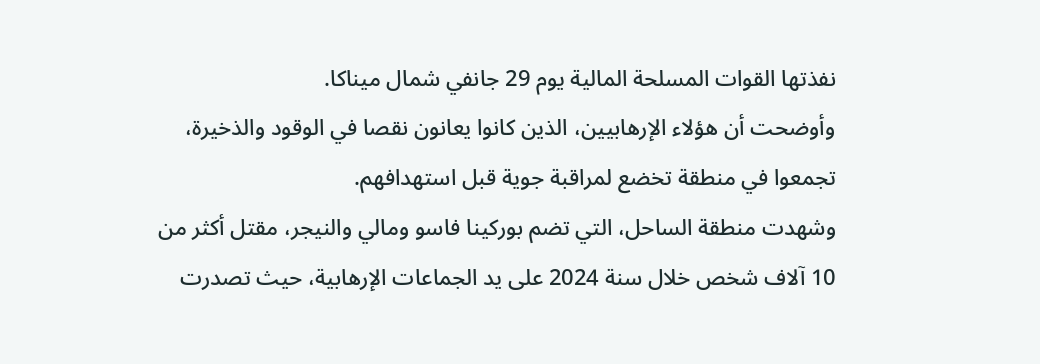نفذتها القوات المسلحة المالية يوم 29 جانفي شمال ميناكا.
وأوضحت أن هؤلاء الإرهابيين، الذين كانوا يعانون نقصا في الوقود والذخيرة، تجمعوا في منطقة تخضع لمراقبة جوية قبل استهدافهم.
وشهدت منطقة الساحل، التي تضم بوركينا فاسو ومالي والنيجر، مقتل أكثر من 10 آلاف شخص خلال سنة 2024 على يد الجماعات الإرهابية، حيث تصدرت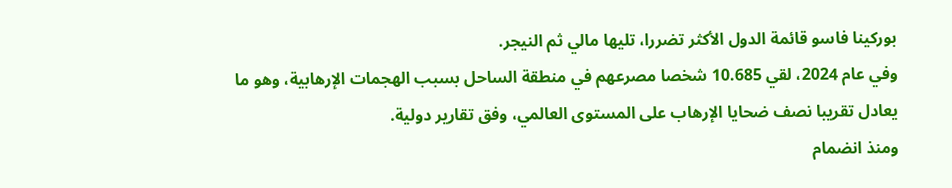بوركينا فاسو قائمة الدول الأكثر تضررا، تليها مالي ثم النيجر.
وفي عام 2024، لقي 10.685 شخصا مصرعهم في منطقة الساحل بسبب الهجمات الإرهابية، وهو ما يعادل تقريبا نصف ضحايا الإرهاب على المستوى العالمي، وفق تقارير دولية.
ومنذ انضمام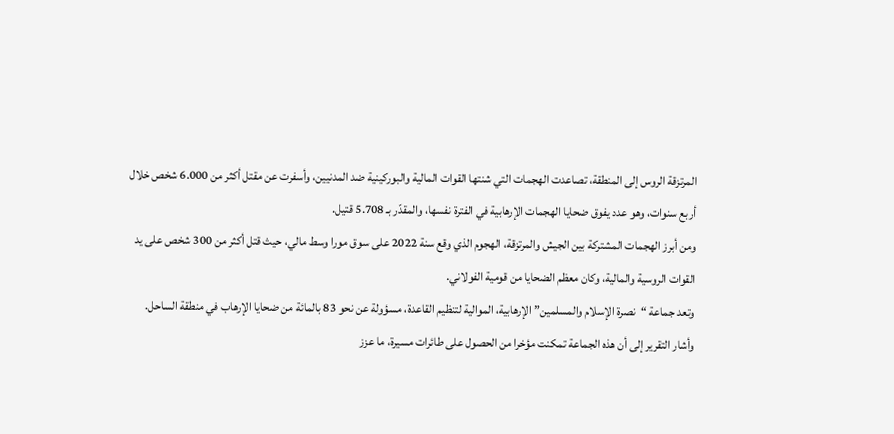المرتزقة الروس إلى المنطقة، تصاعدت الهجمات التي شنتها القوات المالية والبوركينية ضد المدنيين، وأسفرت عن مقتل أكثر من 6.000 شخص خلال أربع سنوات، وهو عدد يفوق ضحايا الهجمات الإرهابية في الفترة نفسها، والمقدّر بـ 5.708 قتيل.
ومن أبرز الهجمات المشتركة بين الجيش والمرتزقة، الهجوم الذي وقع سنة 2022 على سوق مورا وسط مالي، حيث قتل أكثر من 300 شخص على يد القوات الروسية والمالية، وكان معظم الضحايا من قومية الفولاني.
وتعد جماعة “نصرة الإسلام والمسلمين” الإرهابية، الموالية لتنظيم القاعدة، مسؤولة عن نحو 83 بالمائة من ضحايا الإرهاب في منطقة الساحل.
وأشار التقرير إلى أن هذه الجماعة تمكنت مؤخرا من الحصول على طائرات مسيرة، ما عزز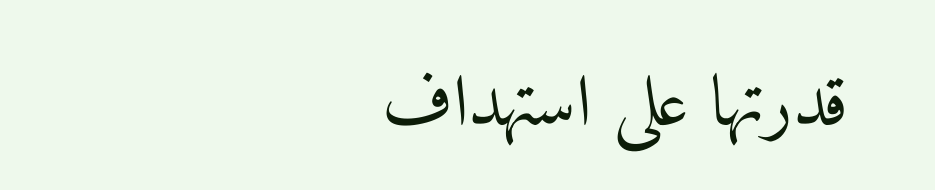قدرتها على استهداف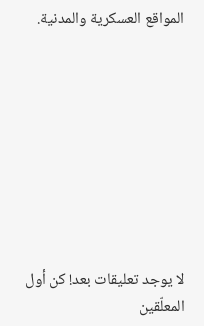المواقع العسكرية والمدنية.









لا يوجد تعليقات بعد! كن أول المعلّقين